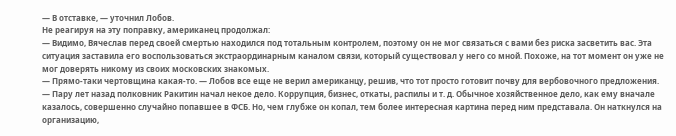— В отставке, — уточнил Лобов.
Не реагируя на эту поправку, американец продолжал:
— Видимо, Вячеслав перед своей смертью находился под тотальным контролем, поэтому он не мог связаться с вами без риска засветить вас. Эта ситуация заставила его воспользоваться экстраординарным каналом связи, который существовал у него со мной. Похоже, на тот момент он уже не мог доверять никому из своих московских знакомых.
— Прямо-таки чертовщина какая-то. — Лобов все еще не верил американцу, решив, что тот просто готовит почву для вербовочного предложения.
— Пару лет назад полковник Ракитин начал некое дело. Коррупция, бизнес, откаты, распилы и т. д. Обычное хозяйственное дело, как ему вначале казалось, совершенно случайно попавшее в ФСБ. Но, чем глубже он копал, тем более интересная картина перед ним представала. Он наткнулся на организацию,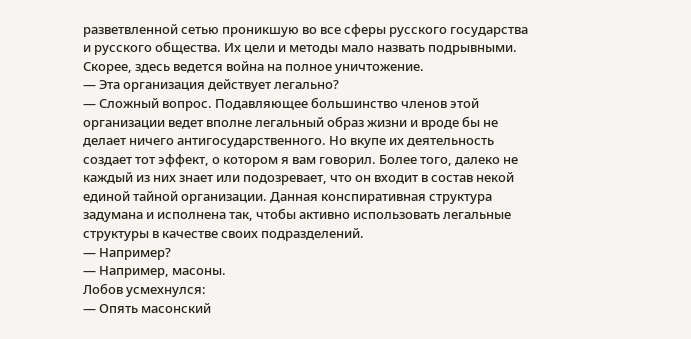разветвленной сетью проникшую во все сферы русского государства и русского общества. Их цели и методы мало назвать подрывными. Скорее, здесь ведется война на полное уничтожение.
— Эта организация действует легально?
— Сложный вопрос. Подавляющее большинство членов этой организации ведет вполне легальный образ жизни и вроде бы не делает ничего антигосударственного. Но вкупе их деятельность создает тот эффект, о котором я вам говорил. Более того, далеко не каждый из них знает или подозревает, что он входит в состав некой единой тайной организации. Данная конспиративная структура задумана и исполнена так, чтобы активно использовать легальные структуры в качестве своих подразделений.
— Например?
— Например, масоны.
Лобов усмехнулся:
— Опять масонский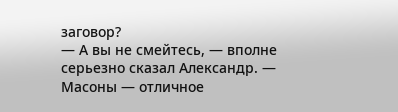заговор?
— А вы не смейтесь, — вполне серьезно сказал Александр. — Масоны — отличное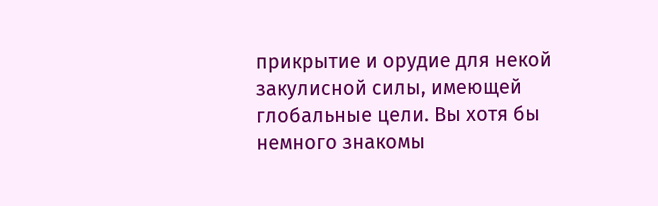прикрытие и орудие для некой закулисной силы, имеющей глобальные цели. Вы хотя бы немного знакомы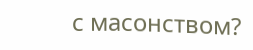с масонством?